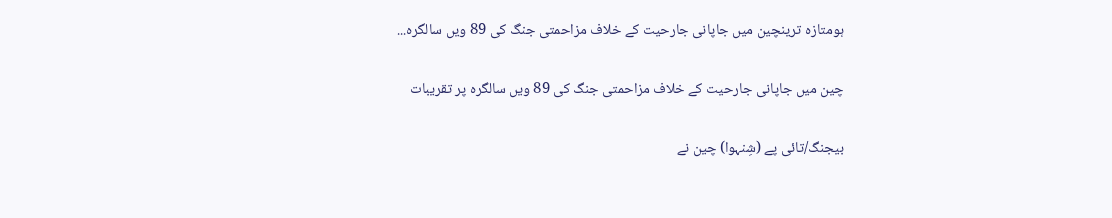ہومتازہ ترینچین میں جاپانی جارحیت کے خلاف مزاحمتی جنگ کی 89 ویں سالگرہ...

چین میں جاپانی جارحیت کے خلاف مزاحمتی جنگ کی 89 ویں سالگرہ پر تقریبات

بیجنگ/تائی پے (شِنہوا) چین نے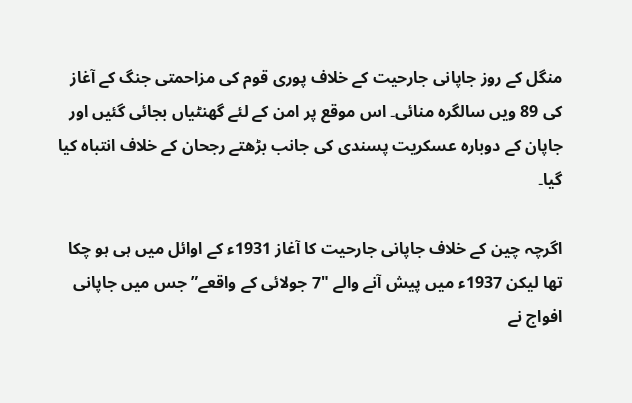منگل کے روز جاپانی جارحیت کے خلاف پوری قوم کی مزاحمتی جنگ کے آغاز کی 89 ویں سالگرہ منائی۔ اس موقع پر امن کے لئے گھنٹیاں بجائی گئیں اور جاپان کے دوبارہ عسکریت پسندی کی جانب بڑھتے رجحان کے خلاف انتباہ کیا گیا۔

اگرچہ چین کے خلاف جاپانی جارحیت کا آغاز 1931ء کے اوائل میں ہی ہو چکا تھا لیکن 1937ء میں پیش آنے والے "7 جولائی کے واقعے” جس میں جاپانی افواج نے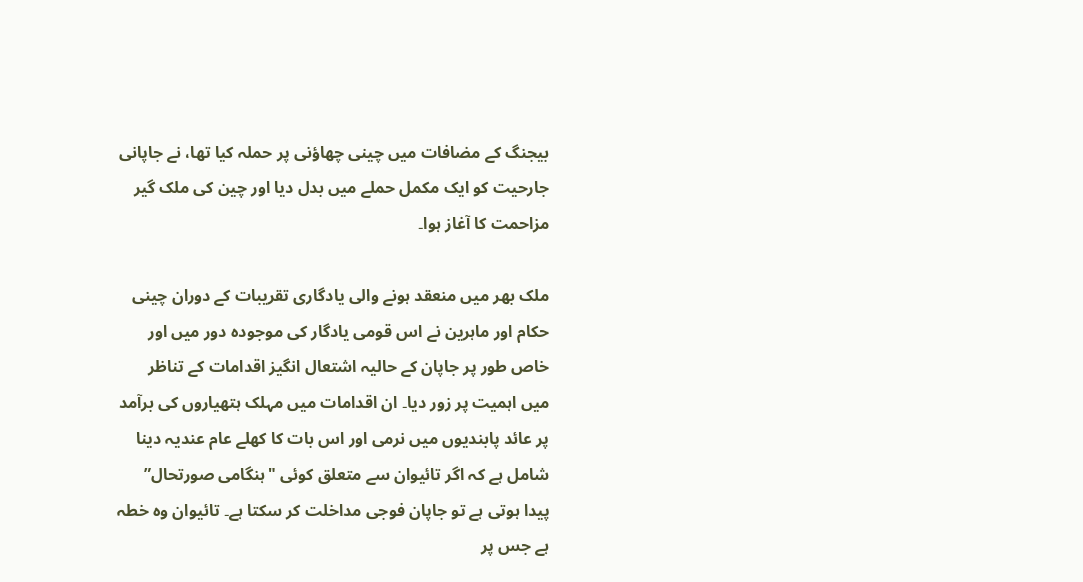بیجنگ کے مضافات میں چینی چھاؤنی پر حملہ کیا تھا، نے جاپانی جارحیت کو ایک مکمل حملے میں بدل دیا اور چین کی ملک گیر مزاحمت کا آغاز ہوا۔

ملک بھر میں منعقد ہونے والی یادگاری تقریبات کے دوران چینی حکام اور ماہرین نے اس قومی یادگار کی موجودہ دور میں اور خاص طور پر جاپان کے حالیہ اشتعال انگیز اقدامات کے تناظر میں اہمیت پر زور دیا۔ ان اقدامات میں مہلک ہتھیاروں کی برآمد پر عائد پابندیوں میں نرمی اور اس بات کا کھلے عام عندیہ دینا شامل ہے کہ اگر تائیوان سے متعلق کوئی "ہنگامی صورتحال” پیدا ہوتی ہے تو جاپان فوجی مداخلت کر سکتا ہے۔ تائیوان وہ خطہ ہے جس پر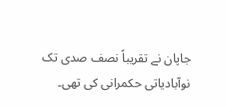جاپان نے تقریباً نصف صدی تک نوآبادیاتی حکمرانی کی تھی۔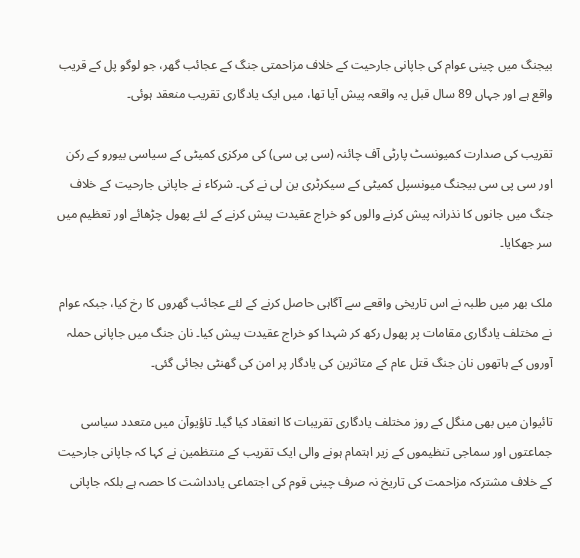بیجنگ میں چینی عوام کی جاپانی جارحیت کے خلاف مزاحمتی جنگ کے عجائب گھر، جو لوگو پل کے قریب واقع ہے اور جہاں 89 سال قبل یہ واقعہ پیش آیا تھا، میں ایک یادگاری تقریب منعقد ہوئی۔

تقریب کی صدارت کمیونسٹ پارٹی آف چائنہ (سی پی سی) کی مرکزی کمیٹی کے سیاسی بیورو کے رکن اور سی پی سی بیجنگ میونسپل کمیٹی کے سیکرٹری ین لی نے کی۔ شرکاء نے جاپانی جارحیت کے خلاف جنگ میں جانوں کا نذرانہ پیش کرنے والوں کو خراج عقیدت پیش کرنے کے لئے پھول چڑھائے اور تعظیم میں سر جھکایا۔

ملک بھر میں طلبہ نے اس تاریخی واقعے سے آگاہی حاصل کرنے کے لئے عجائب گھروں کا رخ کیا، جبکہ عوام نے مختلف یادگاری مقامات پر پھول رکھ کر شہدا کو خراج عقیدت پیش کیا۔ نان جنگ میں جاپانی حملہ آوروں کے ہاتھوں نان جنگ قتل عام کے متاثرین کی یادگار پر امن کی گھنٹی بجائی گئی۔

تائیوان میں بھی منگل کے روز مختلف یادگاری تقریبات کا انعقاد کیا گیا۔ تاؤیوآن میں متعدد سیاسی جماعتوں اور سماجی تنظیموں کے زیر اہتمام ہونے والی ایک تقریب کے منتظمین نے کہا کہ جاپانی جارحیت کے خلاف مشترکہ مزاحمت کی تاریخ نہ صرف چینی قوم کی اجتماعی یادداشت کا حصہ ہے بلکہ جاپانی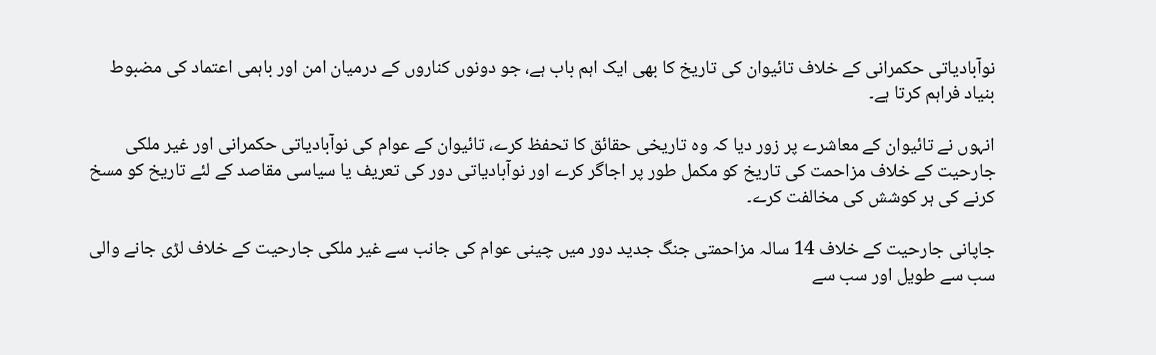نوآبادیاتی حکمرانی کے خلاف تائیوان کی تاریخ کا بھی ایک اہم باب ہے، جو دونوں کناروں کے درمیان امن اور باہمی اعتماد کی مضبوط بنیاد فراہم کرتا ہے۔

انہوں نے تائیوان کے معاشرے پر زور دیا کہ وہ تاریخی حقائق کا تحفظ کرے، تائیوان کے عوام کی نوآبادیاتی حکمرانی اور غیر ملکی جارحیت کے خلاف مزاحمت کی تاریخ کو مکمل طور پر اجاگر کرے اور نوآبادیاتی دور کی تعریف یا سیاسی مقاصد کے لئے تاریخ کو مسخ کرنے کی ہر کوشش کی مخالفت کرے۔

جاپانی جارحیت کے خلاف 14 سالہ مزاحمتی جنگ جدید دور میں چینی عوام کی جانب سے غیر ملکی جارحیت کے خلاف لڑی جانے والی سب سے طویل اور سب سے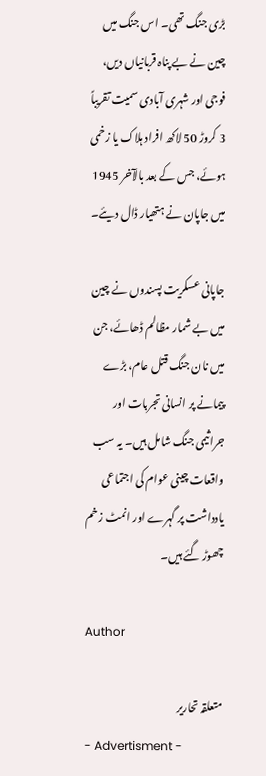بڑی جنگ تھی۔ اس جنگ میں چین نے بے پناہ قربانیاں دیں، فوجی اور شہری آبادی سمیت تقریباً 3 کروڑ 50 لاکھ افراد ہلاک یا زخمی ہوئے، جس کے بعد بالآخر 1945 میں جاپان نے ہتھیار ڈال دیئے۔

جاپانی عسکریت پسندوں نے چین میں بے شمار مظالم ڈھائے، جن میں نان جنگ قتل عام، بڑے پیمانے پر انسانی تجربات اور جراثیمی جنگ شامل ہیں۔ یہ سب واقعات چینی عوام کی اجتماعی یادداشت پر گہرے اور انمٹ زخم چھوڑ گئے ہیں۔

Author

متعلقہ تحاریر
- Advertisment -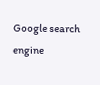Google search engine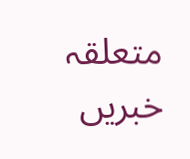متعلقہ خبریں